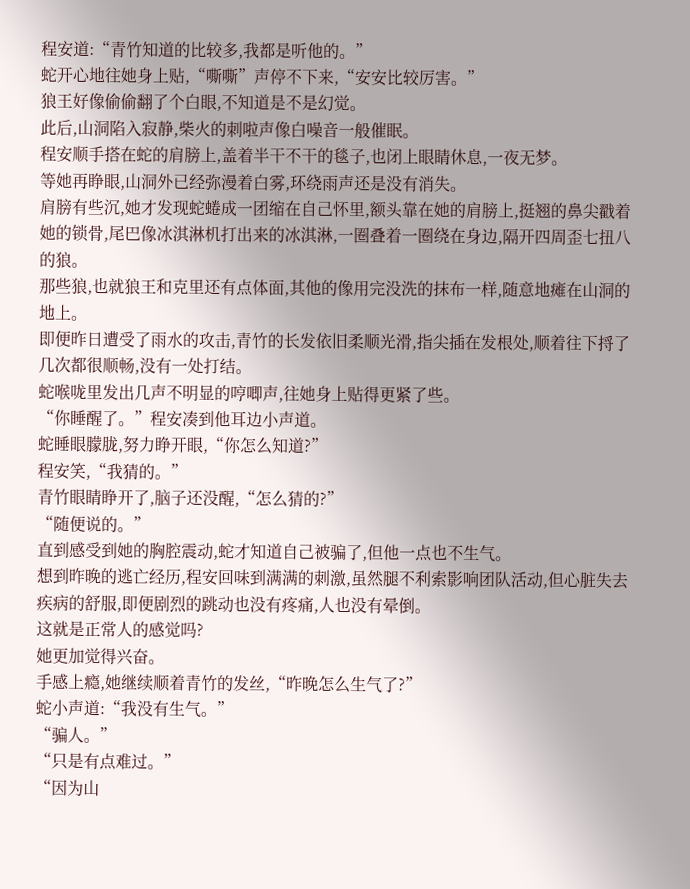程安道:“青竹知道的比较多,我都是听他的。”
蛇开心地往她身上贴,“嘶嘶”声停不下来,“安安比较厉害。”
狼王好像偷偷翻了个白眼,不知道是不是幻觉。
此后,山洞陷入寂静,柴火的刺啦声像白噪音一般催眠。
程安顺手搭在蛇的肩膀上,盖着半干不干的毯子,也闭上眼睛休息,一夜无梦。
等她再睁眼,山洞外已经弥漫着白雾,环绕雨声还是没有消失。
肩膀有些沉,她才发现蛇蜷成一团缩在自己怀里,额头靠在她的肩膀上,挺翘的鼻尖戳着她的锁骨,尾巴像冰淇淋机打出来的冰淇淋,一圈叠着一圈绕在身边,隔开四周歪七扭八的狼。
那些狼,也就狼王和克里还有点体面,其他的像用完没洗的抹布一样,随意地瘫在山洞的地上。
即便昨日遭受了雨水的攻击,青竹的长发依旧柔顺光滑,指尖插在发根处,顺着往下捋了几次都很顺畅,没有一处打结。
蛇喉咙里发出几声不明显的哼唧声,往她身上贴得更紧了些。
“你睡醒了。”程安凑到他耳边小声道。
蛇睡眼朦胧,努力睁开眼,“你怎么知道?”
程安笑,“我猜的。”
青竹眼睛睁开了,脑子还没醒,“怎么猜的?”
“随便说的。”
直到感受到她的胸腔震动,蛇才知道自己被骗了,但他一点也不生气。
想到昨晚的逃亡经历,程安回味到满满的刺激,虽然腿不利索影响团队活动,但心脏失去疾病的舒服,即便剧烈的跳动也没有疼痛,人也没有晕倒。
这就是正常人的感觉吗?
她更加觉得兴奋。
手感上瘾,她继续顺着青竹的发丝,“昨晚怎么生气了?”
蛇小声道:“我没有生气。”
“骗人。”
“只是有点难过。”
“因为山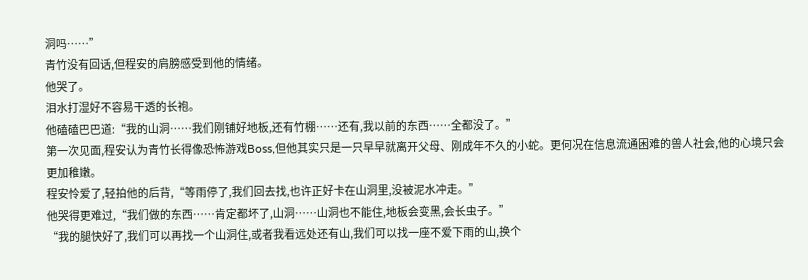洞吗……”
青竹没有回话,但程安的肩膀感受到他的情绪。
他哭了。
泪水打湿好不容易干透的长袍。
他磕磕巴巴道:“我的山洞……我们刚铺好地板,还有竹棚……还有,我以前的东西……全都没了。”
第一次见面,程安认为青竹长得像恐怖游戏Boss,但他其实只是一只早早就离开父母、刚成年不久的小蛇。更何况在信息流通困难的兽人社会,他的心境只会更加稚嫩。
程安怜爱了,轻拍他的后背,“等雨停了,我们回去找,也许正好卡在山洞里,没被泥水冲走。”
他哭得更难过,“我们做的东西……肯定都坏了,山洞……山洞也不能住,地板会变黑,会长虫子。”
“我的腿快好了,我们可以再找一个山洞住,或者我看远处还有山,我们可以找一座不爱下雨的山,换个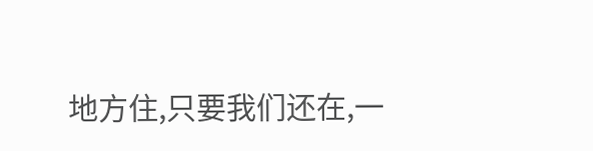地方住,只要我们还在,一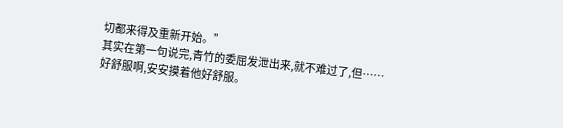切都来得及重新开始。”
其实在第一句说完,青竹的委屈发泄出来,就不难过了,但……
好舒服啊,安安摸着他好舒服。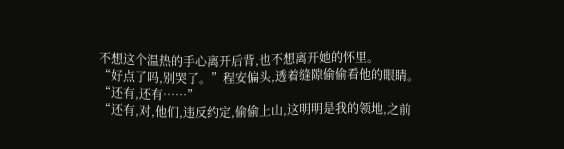不想这个温热的手心离开后背,也不想离开她的怀里。
“好点了吗,别哭了。”程安偏头,透着缝隙偷偷看他的眼睛。
“还有,还有……”
“还有,对,他们,违反约定,偷偷上山,这明明是我的领地,之前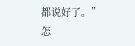都说好了。”
怎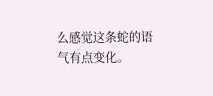么感觉这条蛇的语气有点变化。